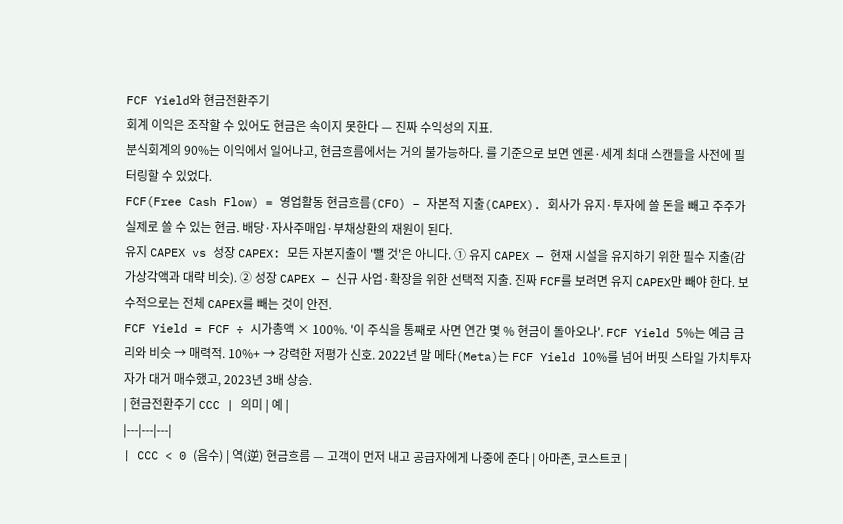FCF Yield와 현금전환주기
회계 이익은 조작할 수 있어도 현금은 속이지 못한다 — 진짜 수익성의 지표.
분식회계의 90%는 이익에서 일어나고, 현금흐름에서는 거의 불가능하다. 를 기준으로 보면 엔론·세계 최대 스캔들을 사전에 필터링할 수 있었다.
FCF(Free Cash Flow) = 영업활동 현금흐름(CFO) − 자본적 지출(CAPEX). 회사가 유지·투자에 쓸 돈을 빼고 주주가 실제로 쓸 수 있는 현금. 배당·자사주매입·부채상환의 재원이 된다.
유지 CAPEX vs 성장 CAPEX: 모든 자본지출이 '뺄 것'은 아니다. ① 유지 CAPEX — 현재 시설을 유지하기 위한 필수 지출(감가상각액과 대략 비슷). ② 성장 CAPEX — 신규 사업·확장을 위한 선택적 지출. 진짜 FCF를 보려면 유지 CAPEX만 빼야 한다. 보수적으로는 전체 CAPEX를 빼는 것이 안전.
FCF Yield = FCF ÷ 시가총액 × 100%. '이 주식을 통째로 사면 연간 몇 % 현금이 돌아오나'. FCF Yield 5%는 예금 금리와 비슷 → 매력적. 10%+ → 강력한 저평가 신호. 2022년 말 메타(Meta)는 FCF Yield 10%를 넘어 버핏 스타일 가치투자자가 대거 매수했고, 2023년 3배 상승.
| 현금전환주기 CCC | 의미 | 예 |
|---|---|---|
| CCC < 0 (음수) | 역(逆) 현금흐름 — 고객이 먼저 내고 공급자에게 나중에 준다 | 아마존, 코스트코 |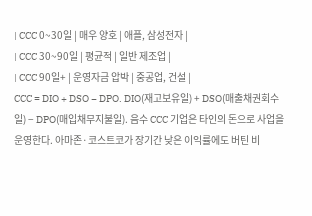| CCC 0~30일 | 매우 양호 | 애플, 삼성전자 |
| CCC 30~90일 | 평균적 | 일반 제조업 |
| CCC 90일+ | 운영자금 압박 | 중공업, 건설 |
CCC = DIO + DSO − DPO. DIO(재고보유일) + DSO(매출채권회수일) − DPO(매입채무지불일). 음수 CCC 기업은 타인의 돈으로 사업을 운영한다. 아마존·코스트코가 장기간 낮은 이익률에도 버틴 비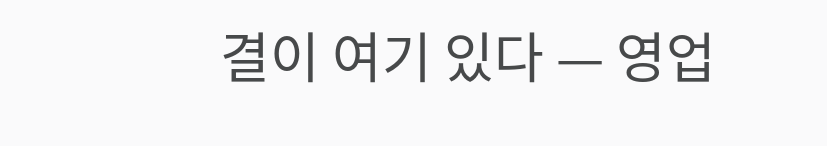결이 여기 있다 — 영업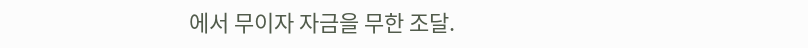에서 무이자 자금을 무한 조달.